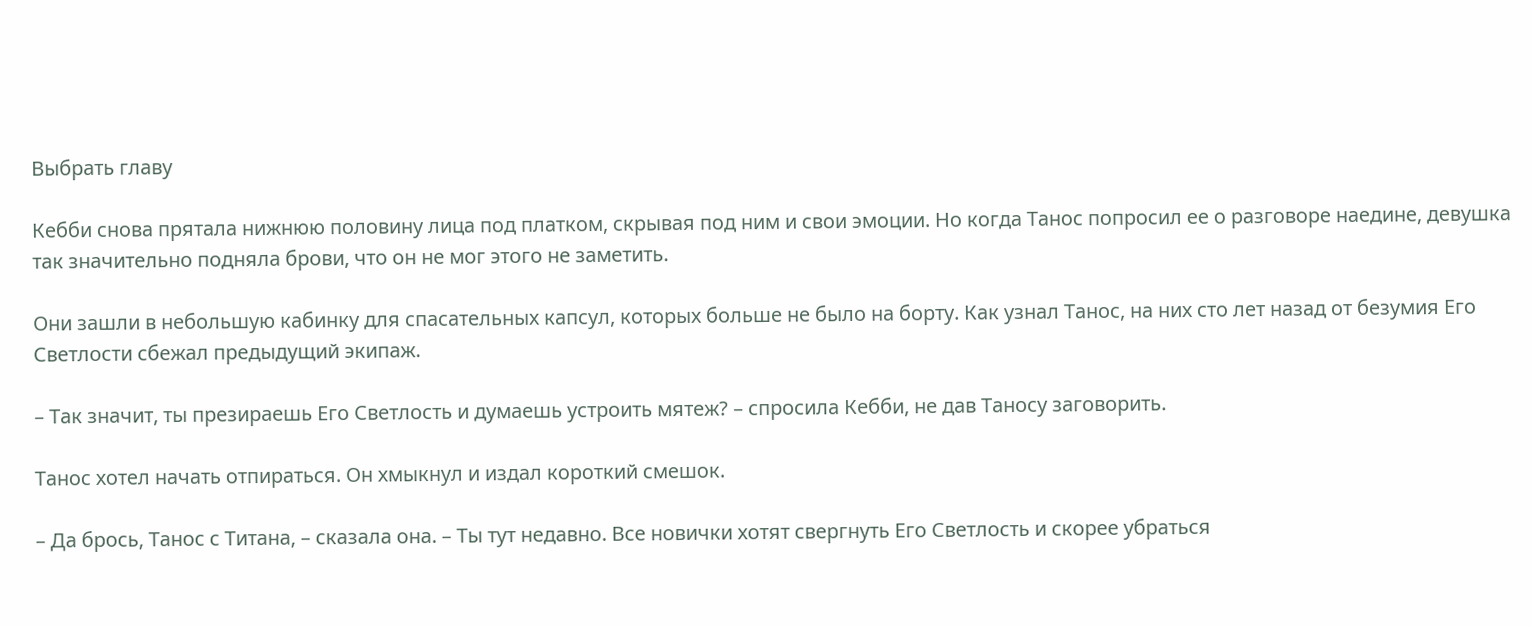Выбрать главу

Кебби снова прятала нижнюю половину лица под платком, скрывая под ним и свои эмоции. Но когда Танос попросил ее о разговоре наедине, девушка так значительно подняла брови, что он не мог этого не заметить.

Они зашли в небольшую кабинку для спасательных капсул, которых больше не было на борту. Как узнал Танос, на них сто лет назад от безумия Его Светлости сбежал предыдущий экипаж.

– Так значит, ты презираешь Его Светлость и думаешь устроить мятеж? – спросила Кебби, не дав Таносу заговорить.

Танос хотел начать отпираться. Он хмыкнул и издал короткий смешок.

– Да брось, Танос с Титана, – сказала она. – Ты тут недавно. Все новички хотят свергнуть Его Светлость и скорее убраться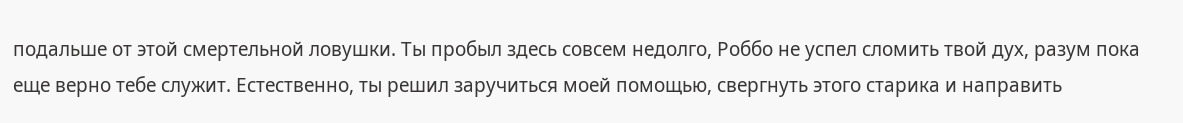подальше от этой смертельной ловушки. Ты пробыл здесь совсем недолго, Роббо не успел сломить твой дух, разум пока еще верно тебе служит. Естественно, ты решил заручиться моей помощью, свергнуть этого старика и направить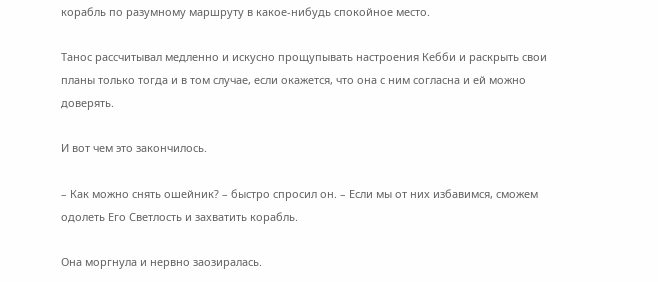корабль по разумному маршруту в какое-нибудь спокойное место.

Танос рассчитывал медленно и искусно прощупывать настроения Кебби и раскрыть свои планы только тогда и в том случае, если окажется, что она с ним согласна и ей можно доверять.

И вот чем это закончилось.

– Как можно снять ошейник? – быстро спросил он. – Если мы от них избавимся, сможем одолеть Его Светлость и захватить корабль.

Она моргнула и нервно заозиралась.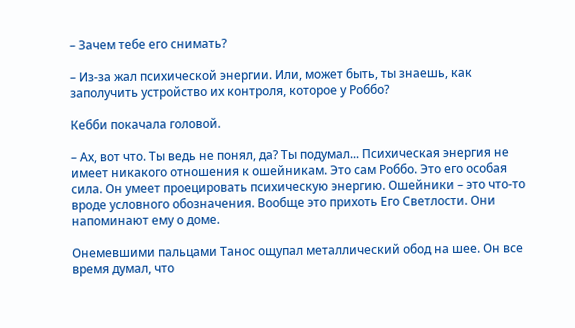– Зачем тебе его снимать?

– Из-за жал психической энергии. Или, может быть, ты знаешь, как заполучить устройство их контроля, которое у Роббо?

Кебби покачала головой.

– Ах, вот что. Ты ведь не понял, да? Ты подумал... Психическая энергия не имеет никакого отношения к ошейникам. Это сам Роббо. Это его особая сила. Он умеет проецировать психическую энергию. Ошейники – это что-то вроде условного обозначения. Вообще это прихоть Его Светлости. Они напоминают ему о доме.

Онемевшими пальцами Танос ощупал металлический обод на шее. Он все время думал, что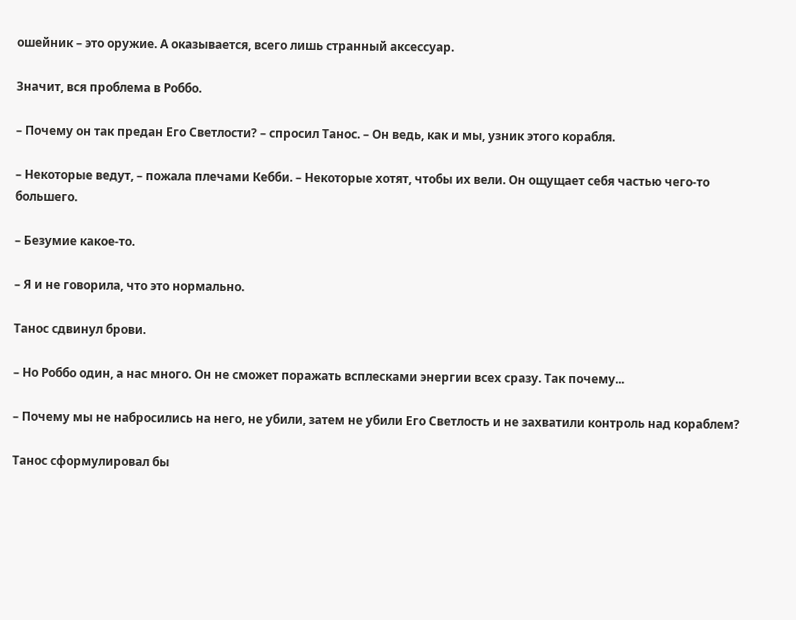ошейник – это оружие. А оказывается, всего лишь странный аксессуар.

Значит, вся проблема в Роббо.

– Почему он так предан Его Светлости? – спросил Танос. – Он ведь, как и мы, узник этого корабля.

– Некоторые ведут, – пожала плечами Кебби. – Некоторые хотят, чтобы их вели. Он ощущает себя частью чего-то большего.

– Безумие какое-то.

– Я и не говорила, что это нормально.

Танос сдвинул брови.

– Но Роббо один, а нас много. Он не сможет поражать всплесками энергии всех сразу. Так почему...

– Почему мы не набросились на него, не убили, затем не убили Его Светлость и не захватили контроль над кораблем?

Танос сформулировал бы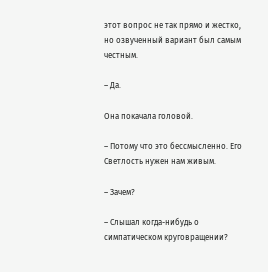этот вопрос не так прямо и жестко, но озвученный вариант был самым честным.

– Да.

Она покачала головой.

– Потому что это бессмысленно. Его Светлость нужен нам живым.

– Зачем?

– Слышал когда-нибудь о симпатическом круговращении?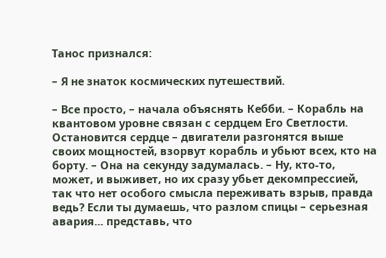Танос признался:

– Я не знаток космических путешествий.

– Все просто, – начала объяснять Кебби. – Корабль на квантовом уровне связан с сердцем Его Светлости. Остановится сердце – двигатели разгонятся выше своих мощностей, взорвут корабль и убьют всех, кто на борту. – Она на секунду задумалась. – Ну, кто-то, может, и выживет, но их сразу убьет декомпрессией, так что нет особого смысла переживать взрыв, правда ведь? Если ты думаешь, что разлом спицы – серьезная авария... представь, что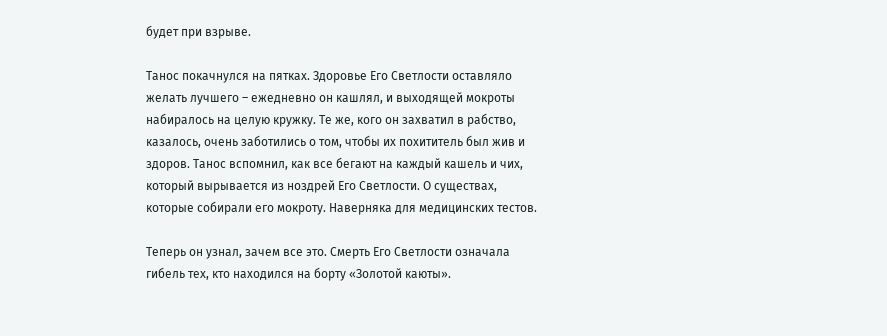будет при взрыве.

Танос покачнулся на пятках. Здоровье Его Светлости оставляло желать лучшего – ежедневно он кашлял, и выходящей мокроты набиралось на целую кружку. Те же, кого он захватил в рабство, казалось, очень заботились о том, чтобы их похититель был жив и здоров. Танос вспомнил, как все бегают на каждый кашель и чих, который вырывается из ноздрей Его Светлости. О существах, которые собирали его мокроту. Наверняка для медицинских тестов.

Теперь он узнал, зачем все это. Смерть Его Светлости означала гибель тех, кто находился на борту «Золотой каюты».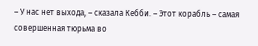– У нас нет выхода, – сказала Кебби. – Этот корабль – самая совершенная тюрьма во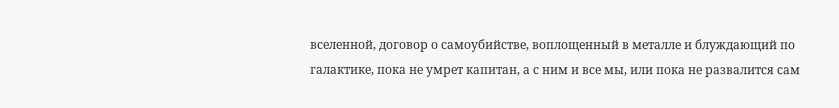вселенной, договор о самоубийстве, воплощенный в металле и блуждающий по галактике, пока не умрет капитан, а с ним и все мы, или пока не развалится сам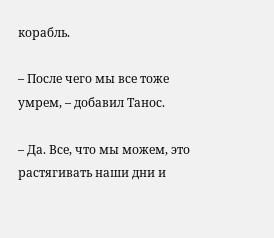корабль.

– После чего мы все тоже умрем, – добавил Танос.

– Да. Все, что мы можем, это растягивать наши дни и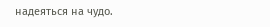надеяться на чудо.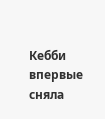Кебби впервые сняла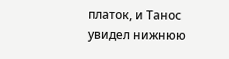платок, и Танос увидел нижнюю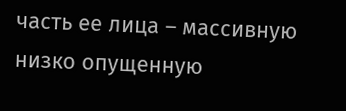часть ее лица – массивную низко опущенную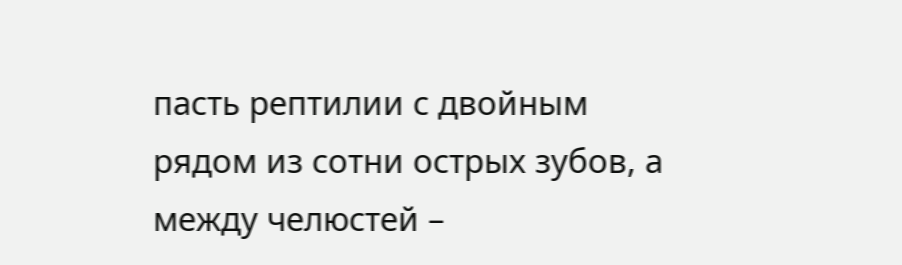пасть рептилии с двойным рядом из сотни острых зубов, а между челюстей –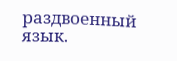раздвоенный язык.